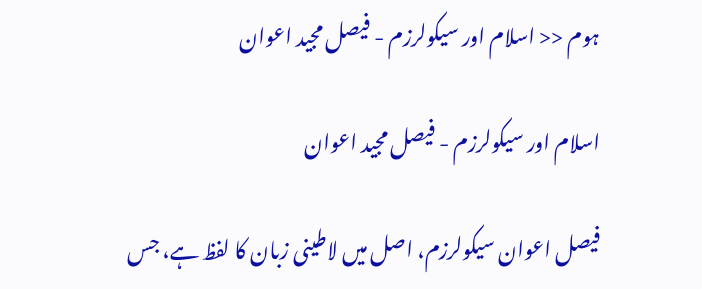ہوم << اسلام اور سیکولرزم - فیصل مجید اعوان

اسلام اور سیکولرزم - فیصل مجید اعوان

فیصل اعوان سیکولرزم، اصل میں لاطینی زبان کا لفظ ہے، جس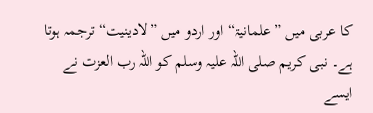کا عربی میں ”علمانیۃ“ اور اردو میں ”لادینیت“ ترجمہ ہوتا ہے۔ نبی کریم صلی اللہ علیہ وسلم کو اللہ رب العزت نے ایسے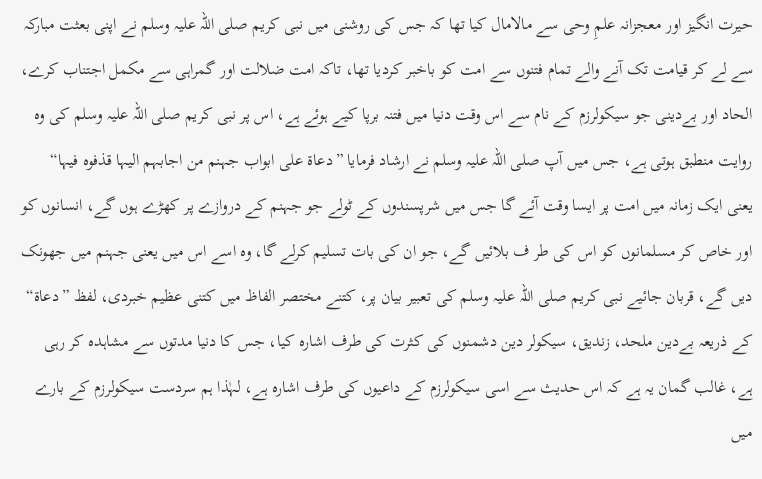حیرت انگیز اور معجزانہ علمِ وحی سے مالامال کیا تھا کہ جس کی روشنی میں نبی کریم صلی اللہ علیہ وسلم نے اپنی بعثت مبارکہ سے لے کر قیامت تک آنے والے تمام فتنوں سے امت کو باخبر کردیا تھا، تاکہ امت ضلالت اور گمراہی سے مکمل اجتناب کرے، الحاد اور بےدینی جو سیکولرزم کے نام سے اس وقت دنیا میں فتنہ برپا کیے ہوئے ہے، اس پر نبی کریم صلی اللہ علیہ وسلم کی وہ روایت منطبق ہوتی ہے، جس میں آپ صلی اللہ علیہ وسلم نے ارشاد فرمایا ”دعاۃ علی ابواب جہنم من اجابہم الیہا قذفوہ فیہا“ یعنی ایک زمانہ میں امت پر ایسا وقت آئے گا جس میں شرپسندوں کے ٹولے جو جہنم کے دروازے پر کھڑے ہوں گے، انسانوں کو اور خاص کر مسلمانوں کو اس کی طر ف بلائیں گے، جو ان کی بات تسلیم کرلے گا، وہ اسے اس میں یعنی جہنم میں جھونک دیں گے، قربان جائیے نبی کریم صلی اللہ علیہ وسلم کی تعبیر بیان پر، کتنے مختصر الفاظ میں کتنی عظیم خبردی، لفظ ”دعاۃ“ کے ذریعہ بےدین ملحد، زندیق، سیکولر دین دشمنوں کی کثرت کی طرف اشارہ کیا، جس کا دنیا مدتوں سے مشاہدہ کر رہی ہے، غالب گمان یہ ہے کہ اس حدیث سے اسی سیکولرزم کے داعیوں کی طرف اشارہ ہے، لہٰذا ہم سردست سیکولرزم کے بارے میں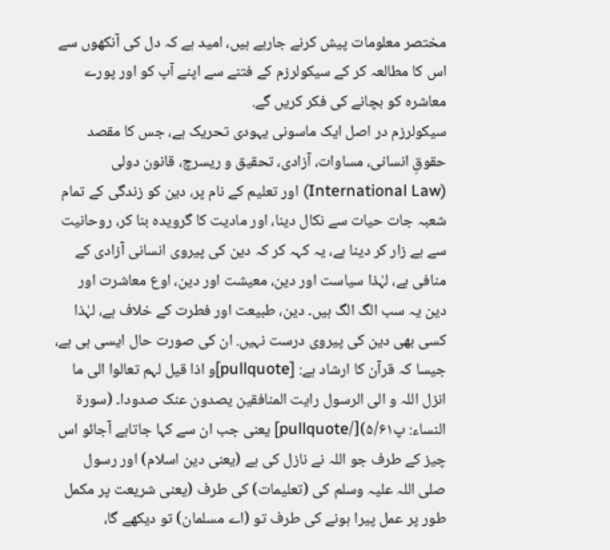مختصر معلومات پیش کرنے جارہے ہیں، امید ہے کہ دل کی آنکھوں سے اس کا مطالعہ کر کے سیکولرزم کے فتنے سے اپنے آپ کو اور پورے معاشرہ کو بچانے کی فکر کریں گے.
سیکولرزم در اصل ایک ماسونی یہودی تحریک ہے، جس کا مقصد حقوقِ انسانی، مساوات، آزادی، تحقیق و ریسرچ، قانون دولی (International Law) اور تعلیم کے نام پر، دین کو زندگی کے تمام شعبہ جات حیات سے نکال دینا، اور مادیت کا گرویدہ بنا کر، روحانیت سے بے زار کر دینا ہے، یہ کہہ کر کہ دین کی پیروی انسانی آزادی کے منافی ہے، لہٰذا سیاست اور دین، معیشت اور دین، اوع معاشرت اور دین یہ سب الگ الگ ہیں۔ دین، طبیعت اور فطرت کے خلاف ہے، لہٰذا کسی بھی دین کی پیروی درست نہیں. ان کی صورت حال ایسی ہی ہے، جیسا کہ قرآن کا ارشاد ہے: [pullquote]و اذا قیل لہم تعالوا الی ما انزل اللہ و الی الرسول رایت المنافقین یصدون عنک صدودا۔ (سورة النساء: پ۵/۶۱)[/pullquote] یعنی جب ان سے کہا جاتاہے آجائو اس چیز کے طرف جو اللہ نے نازل کی ہے (یعنی دین اسلام) اور رسول صلی اللہ علیہ وسلم کی (تعلیمات) کی طرف (یعنی شریعت پر مکمل طور پر عمل پیرا ہونے کی طرف تو (اے مسلمان) تو دیکھے گا،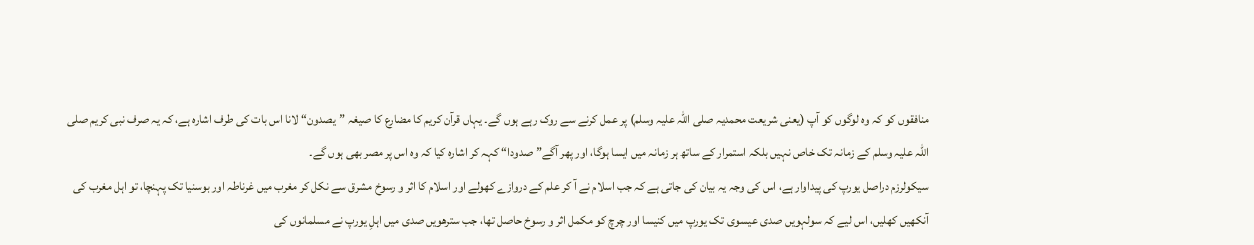منافقوں کو کہ وہ لوگوں کو آپ (یعنی شریعت محمدیہ صلی اللہ علیہ وسلم) پر عمل کرنے سے روک رہے ہوں گے۔ یہاں قرآن کریم کا مضارع کا صیغہ ”یصدون“ لانا اس بات کی طرف اشارہ ہے، کہ یہ صرف نبی کریم صلی اللہ علیہ وسلم کے زمانہ تک خاص نہیں بلکہ استمرار کے ساتھ ہر زمانہ میں ایسا ہوگا، اور پھر آگے”صدودا“ کہہ کر اشارہ کیا کہ وہ اس پر مصر بھی ہوں گے۔
سیکولرزم دراصل یورپ کی پیداوار ہے، اس کی وجہ یہ بیان کی جاتی ہے کہ جب اسلام نے آ کر علم کے دروازے کھولے اور اسلام کا اثر و رسوخ مشرق سے نکل کر مغرب میں غرناطہ اور بوسنیا تک پہنچا، تو اہل مغرب کی آنکھیں کھلیں، اس لیے کہ سولہویں صدی عیسوی تک یورپ میں کنیسا اور چرچ کو مکمل اثر و رسوخ حاصل تھا، جب سترھویں صدی میں اہلِ یورپ نے مسلمانوں کی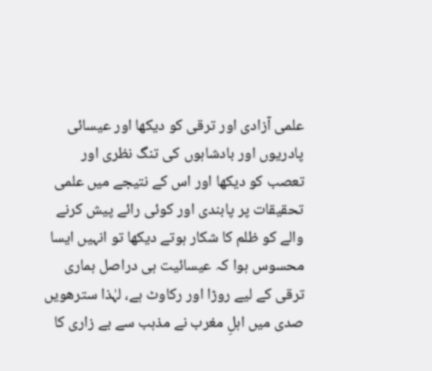علمی آزادی اور ترقی کو دیکھا اور عیسائی پادریوں اور بادشاہوں کی تنگ نظری اور تعصب کو دیکھا اور اس کے نتیجے میں علمی تحقیقات پر پابندی اور کوئی رائے پیش کرنے والے کو ظلم کا شکار ہوتے دیکھا تو انہیں ایسا محسوس ہوا کہ عیسائیت ہی دراصل ہماری ترقی کے لیے روڑا اور رکاوٹ ہے، لہٰذا سترھویں صدی میں اہلِ مغرب نے مذہب سے بے زاری کا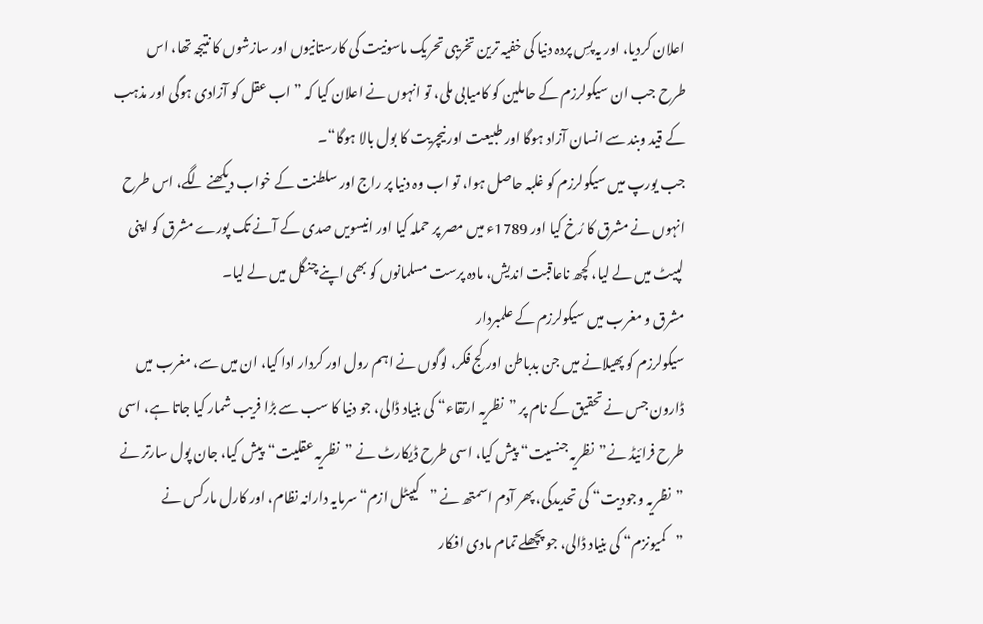اعلان کردیا، اور یہ پسِ پردہ دنیا کی خفیہ ترین تخریبی تحریک ماسونیت کی کارستانیوں اور سازشوں کا نتیجہ تھا، اس طرح جب ان سیکولرزم کے حاملین کو کامیابی ملی، تو انہوں نے اعلان کیا کہ ”اب عقل کو آزادی ہوگی اور مذہب کے قید وبند سے انسان آزاد ہوگا اور طبیعت اور نیچریت کا بول بالا ہوگا“۔
جب یورپ میں سیکولرزم کو غلبہ حاصل ہوا، تو اب وہ دنیا پر راج اور سلطنت کے خواب دیکھنے لگے، اس طرح انہوں نے مشرق کا رُخ کیا اور 1789ء میں مصر پر حملہ کیا اور انیسویں صدی کے آنے تک پورے مشرق کو اپنی لپیٹ میں لے لیا، کچھ ناعاقبت اندیش، مادہ پرست مسلمانوں کو بھی اپنے چنگل میں لے لیا۔
مشرق و مغرب میں سیکولرزم کے علمبردار
سیکولرزم کو پھیلانے میں جن بدباطن اور کج فکر، لوگوں نے اہم رول اور کردار ادا کیا، ان میں سے، مغرب میں ڈارون جس نے تحقیق کے نام پر ”نظریہ ارتقاء“ کی بنیاد ڈالی، جو دنیا کا سب سے بڑا فریب شمار کیا جاتا ہے، اسی طرح فرائیڈ نے”نظریہ جنسیت“ پیش کیا، اسی طرح ڈیکارٹ نے ”نظریہ عقلیت“پیش کیا، جان پول سارتر نے ”نظریہ وجودیت“ کی تحدیدکی، پھر آدم اسمتھ نے ”کیپٹل ازم“سرمایہ دارانہ نظام، اور کارل مارکس نے ”کمیونزم“ کی بنیاد ڈالی، جو پچھلے تمام مادی افکار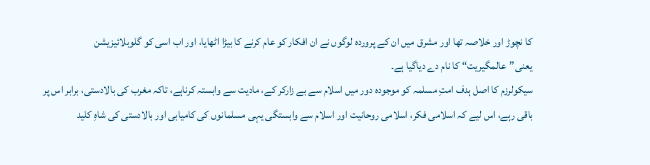کا نچوڑ اور خلاصہ تھا اور مشرق میں ان کے پروردہ لوگوں نے ان افکار کو عام کرنے کا بیڑا اٹھایا، اور اب اسی کو گلوبلائیزیشن یعنی”عالمگیریت“ کا نام دے دیاگیا ہے۔
سیکولرزم کا اصل ہدف امتِ مسلمہ کو موجودہ دور میں اسلام سے بے زارکر کے، مادیت سے وابستہ کرناہے، تاکہ مغرب کی بالادستی، برابر اس پر باقی رہے، اس لیے کہ اسلامی فکر، اسلامی روحانیت اور اسلام سے وابستگی یہی مسلمانوں کی کامیابی اور بالادستی کی شاہِ کلید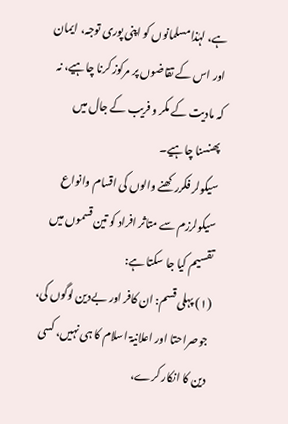ہے، لہٰذامسلمانوں کو اپنی پوری توجہ، ایمان اور اس کے تقاضوں پر مرکوز کرنا چاہیے، نہ کہ مادیت کے مکر و فریب کے جال میں پھنسنا چاہیے۔
سیکولر فکررکھنے والوں کی اقسام وانواع
سیکولرزم سے متاثر افراد کو تین قسموں میں تقسیم کیا جا سکتا ہے:
(۱) پہلی قسم: ان کافر اور بےدین لوگوں کی، جوصراحتا اور اعلانیۃ اسلام کا ہی نہیں، کسی دین کا انکار کرے،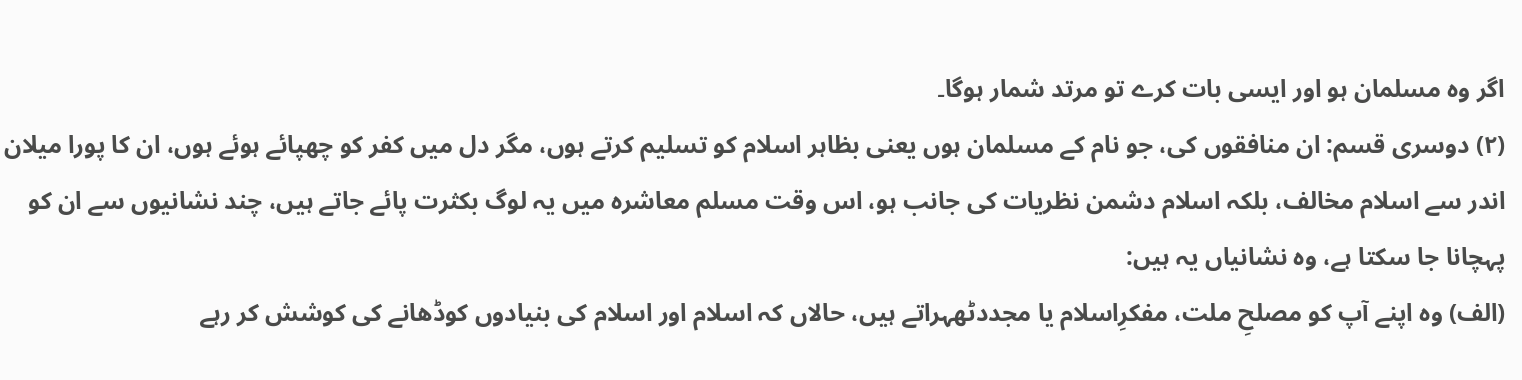اگر وہ مسلمان ہو اور ایسی بات کرے تو مرتد شمار ہوگا۔
(۲) دوسری قسم: ان منافقوں کی، جو نام کے مسلمان ہوں یعنی بظاہر اسلام کو تسلیم کرتے ہوں، مگر دل میں کفر کو چھپائے ہوئے ہوں، ان کا پورا میلان اندر سے اسلام مخالف، بلکہ اسلام دشمن نظریات کی جانب ہو، اس وقت مسلم معاشرہ میں یہ لوگ بکثرت پائے جاتے ہیں، چند نشانیوں سے ان کو پہچانا جا سکتا ہے، وہ نشانیاں یہ ہیں:
(الف) وہ اپنے آپ کو مصلحِ ملت، مفکرِاسلام یا مجددٹھہراتے ہیں، حالاں کہ اسلام اور اسلام کی بنیادوں کوڈھانے کی کوشش کر رہے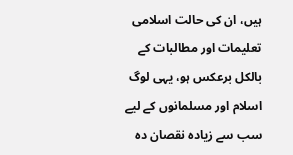ہیں، ان کی حالت اسلامی تعلیمات اور مطالبات کے بالکل برعکس ہو، یہی لوگ اسلام اور مسلمانوں کے لیے سب سے زیادہ نقصان دہ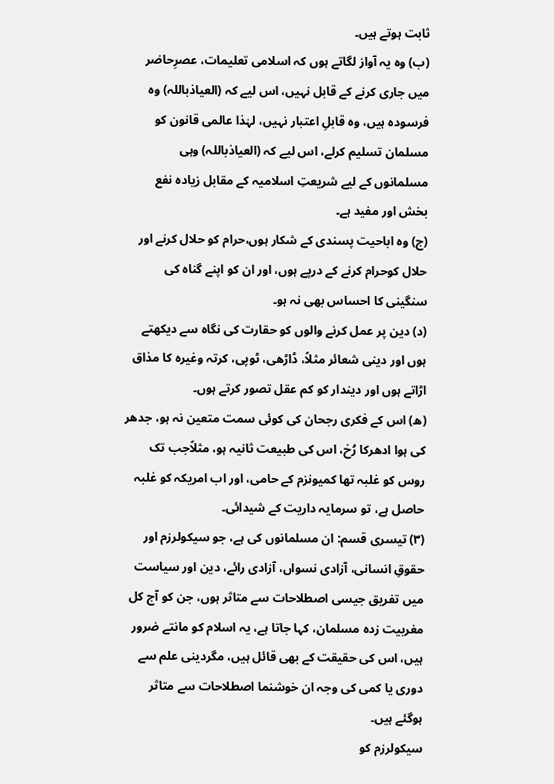ثابت ہوتے ہیں۔
(ب) وہ یہ آواز لگاتے ہوں کہ اسلامی تعلیمات، عصرِحاضر میں جاری کرنے کے قابل نہیں، اس لیے کہ (العیاذباللہ) وہ فرسودہ ہیں، وہ قابلِ اعتبار نہیں، لہٰذا عالمی قانون کو مسلمان تسلیم کرلے، اس لیے کہ (العیاذباللہ) وہی مسلمانوں کے لیے شریعتِ اسلامیہ کے مقابل زیادہ نفع بخش اور مفید ہے۔
(ج) وہ اباحیت پسندی کے شکار ہوں،حرام کو حلال کرنے اور حلال کوحرام کرنے کے درپے ہوں، اور ان کو اپنے گناہ کی سنگینی کا احساس بھی نہ ہو۔
(د) دین پر عمل کرنے والوں کو حقارت کی نگاہ سے دیکھتے ہوں اور دینی شعائر مثلاً، ڈاڑھی، ٹوپی، کرتہ وغیرہ کا مذاق اڑاتے ہوں اور دیندار کو کم عقل تصور کرتے ہوں۔
(ھ) اس کے فکری رجحان کی کوئی سمت متعین نہ ہو، جدھر کی ہوا ادھرکا رُخ، اس کی طبیعت ثانیہ ہو، مثلاًجب تک روس کو غلبہ تھا کمیونزم کے حامی، اور اب امریکہ کو غلبہ حاصل ہے، تو سرمایہ داریت کے شیدائی۔
(۳) تیسری قسم: ان مسلمانوں کی ہے، جو سیکولرزم اور حقوقِ انسانی، آزادی نسواں، آزادی رائے، دین اور سیاست میں تفریق جیسی اصطلاحات سے متاثر ہوں، جن کو آج کل مغربیت زدہ مسلمان، کہا جاتا ہے، یہ اسلام کو مانتے ضرور ہیں، اس کی حقیقت کے بھی قائل ہیں، مگردینی علم سے دوری یا کمی کی وجہ ان خوشنما اصطلاحات سے متاثر ہوگئے ہیں۔
سیکولرزم کو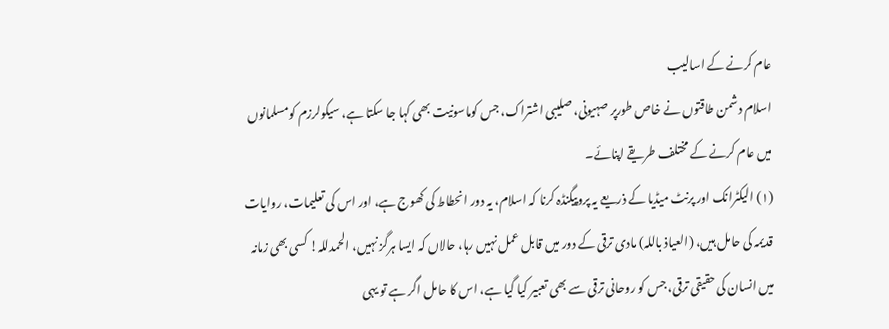عام کرنے کے اسالیب
اسلام دشمن طاقتوں نے خاص طورپر صہیونی، صلیبی اشتراک، جس کوماسونیت بھی کہا جا سکتا ہے، سیکولرزم کومسلمانوں میں عام کرنے کے مختلف طریقے اپنائے۔
(۱) الیکٹرانک اور پرنٹ میڈیا کے ذریعے یہ پروپیگنڈہ کرنا کہ اسلام، یہ دور انحطاط کی کھوج ہے، اور اس کی تعلیمات، روایات قدیمہ کی حامل ہیں، (العیاذ باللہ) مادی ترقی کے دور میں قابل عمل نہیں رہا، حالاں کہ ایسا ہرگز نہیں، الحمدللہ! کسی بھی زمانہ میں انسان کی حقیقی ترقی، جس کو روحانی ترقی سے بھی تعبیر کیا گیا ہے، اس کا حامل اگر ہے تو یہی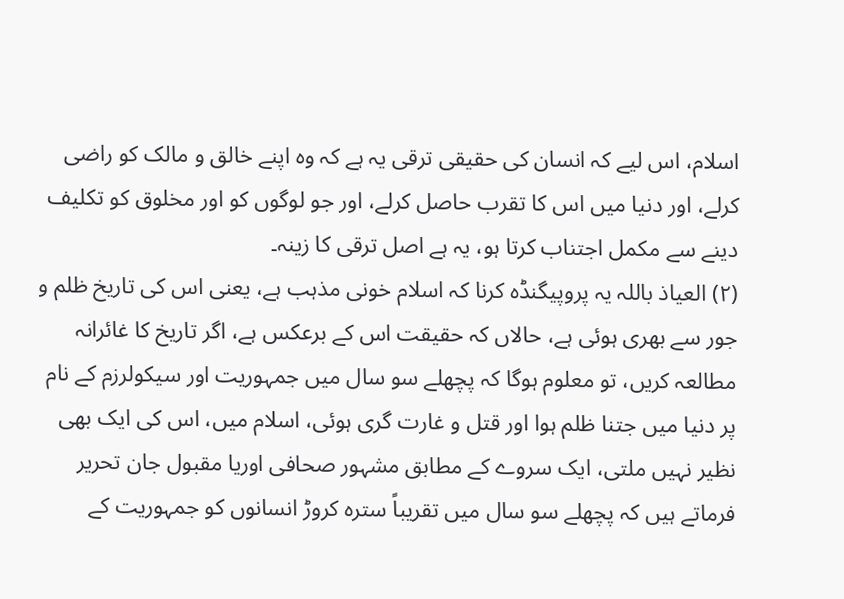اسلام، اس لیے کہ انسان کی حقیقی ترقی یہ ہے کہ وہ اپنے خالق و مالک کو راضی کرلے، اور دنیا میں اس کا تقرب حاصل کرلے، اور جو لوگوں کو اور مخلوق کو تکلیف دینے سے مکمل اجتناب کرتا ہو، یہ ہے اصل ترقی کا زینہ۔
(۲) العیاذ باللہ یہ پروپیگنڈہ کرنا کہ اسلام خونی مذہب ہے، یعنی اس کی تاریخ ظلم و جور سے بھری ہوئی ہے، حالاں کہ حقیقت اس کے برعکس ہے، اگر تاریخ کا غائرانہ مطالعہ کریں، تو معلوم ہوگا کہ پچھلے سو سال میں جمہوریت اور سیکولرزم کے نام پر دنیا میں جتنا ظلم ہوا اور قتل و غارت گری ہوئی، اسلام میں، اس کی ایک بھی نظیر نہیں ملتی، ایک سروے کے مطابق مشہور صحافی اوریا مقبول جان تحریر فرماتے ہیں کہ پچھلے سو سال میں تقریباً سترہ کروڑ انسانوں کو جمہوریت کے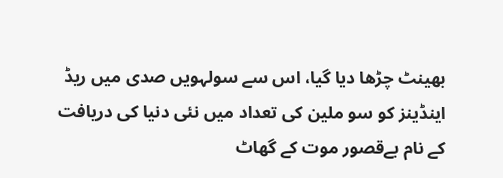بھینٹ چڑھا دیا گیا، اس سے سولہویں صدی میں ریڈ اینڈینز کو سو ملین کی تعداد میں نئی دنیا کی دریافت کے نام بےقصور موت کے گھاٹ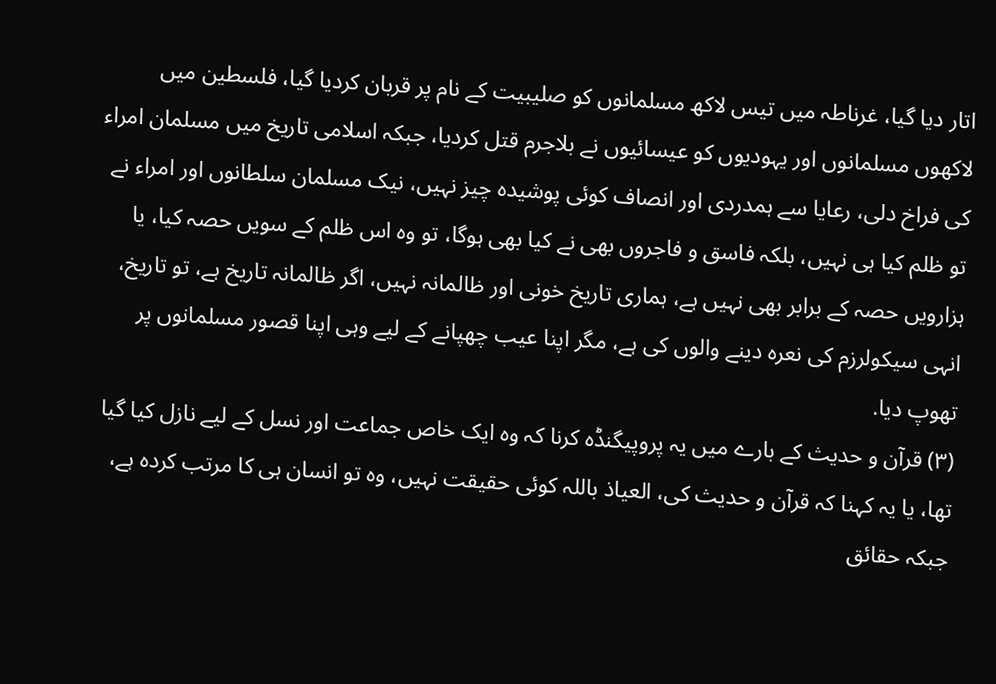اتار دیا گیا، غرناطہ میں تیس لاکھ مسلمانوں کو صلیبیت کے نام پر قربان کردیا گیا، فلسطین میں لاکھوں مسلمانوں اور یہودیوں کو عیسائیوں نے بلاجرم قتل کردیا، جبکہ اسلامی تاریخ میں مسلمان امراء کی فراخ دلی، رعایا سے ہمدردی اور انصاف کوئی پوشیدہ چیز نہیں، نیک مسلمان سلطانوں اور امراء نے تو ظلم کیا ہی نہیں، بلکہ فاسق و فاجروں بھی نے کیا بھی ہوگا، تو وہ اس ظلم کے سویں حصہ کیا، یا ہزارویں حصہ کے برابر بھی نہیں ہے، ہماری تاریخ خونی اور ظالمانہ نہیں، اگر ظالمانہ تاریخ ہے، تو تاریخ، انہی سیکولرزم کی نعرہ دینے والوں کی ہے، مگر اپنا عیب چھپانے کے لیے وہی اپنا قصور مسلمانوں پر تھوپ دیا.
(۳) قرآن و حدیث کے بارے میں یہ پروپیگنڈہ کرنا کہ وہ ایک خاص جماعت اور نسل کے لیے نازل کیا گیا تھا، یا یہ کہنا کہ قرآن و حدیث کی، العیاذ باللہ کوئی حقیقت نہیں، وہ تو انسان ہی کا مرتب کردہ ہے، جبکہ حقائق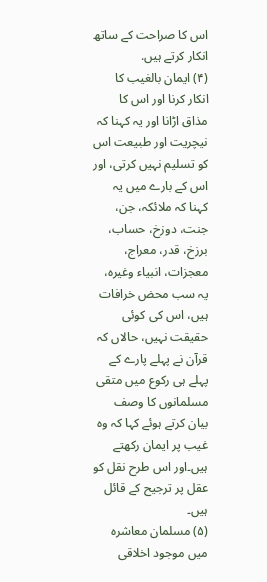اس کا صراحت کے ساتھ انکار کرتے ہیں.
(۴) ایمان بالغیب کا انکار کرنا اور اس کا مذاق اڑانا اور یہ کہنا کہ نیچریت اور طبیعت اس کو تسلیم نہیں کرتی، اور اس کے بارے میں یہ کہنا کہ ملائکہ، جن، جنت، دوزخ، حساب، برزخ، قدر، معراج، معجزات، انبیاء وغیرہ، یہ سب محض خرافات ہیں، اس کی کوئی حقیقت نہیں، حالاں کہ قرآن نے پہلے پارے کے پہلے ہی رکوع میں متقی مسلمانوں کا وصف بیان کرتے ہوئے کہا کہ وہ غیب پر ایمان رکھتے ہیں۔اور اس طرح نقل کو عقل پر ترجیح کے قائل ہیں۔
(۵) مسلمان معاشرہ میں موجود اخلاقی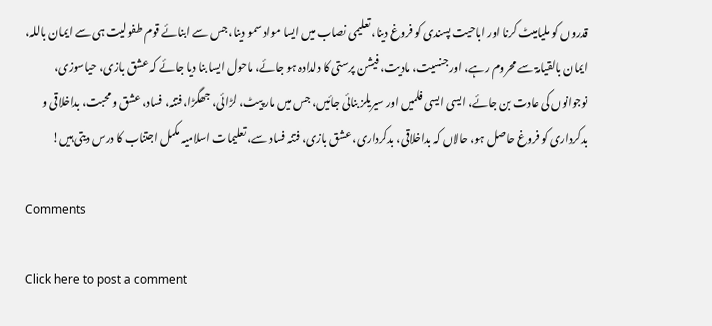قدروں کو ملیامیٹ کرنا اور اباحیت پسندی کو فروغ دینا، تعلیمی نصاب میں ایسا مواد سمو دینا، جس سے ابنائے قوم طفولیت ہی سے ایمان باللہ، ایمان بالقیامۃ سے محروم رہے، اور جنسیت، مادیت، فیشن پرستی کا دلدادہ ہو جائے، ماحول ایسا بنا دیا جائے کہ عشق بازی، حیاسوزی، نوجوانوں کی عادت بن جائے، ایسی ایسی فلمیں اور سیریلز بنائی جائیں، جس میں مار پیٹ، لڑائی، جھگڑا، فتنہ، فساد، عشق و محبت، بداخلاقی و بدکرداری کو فروغ حاصل ہو، حالاں کہ بداخلاقی، بدکرداری، عشق بازی، فتنہ فساد سے، تعلیمات اسلامیہ مکمل اجتناب کا درس دیتی ہیں!

Comments

Click here to post a comment